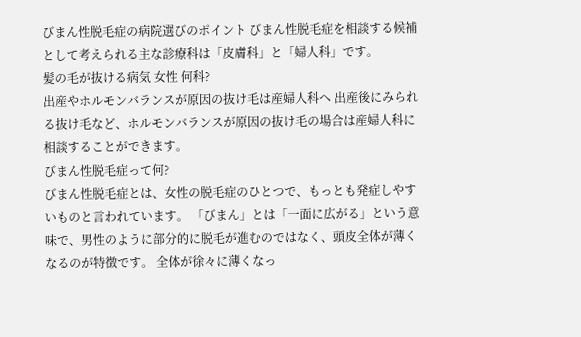びまん性脱毛症の病院選びのポイント びまん性脱毛症を相談する候補として考えられる主な診療科は「皮膚科」と「婦人科」です。
髪の毛が抜ける病気 女性 何科?
出産やホルモンバランスが原因の抜け毛は産婦人科へ 出産後にみられる抜け毛など、ホルモンバランスが原因の抜け毛の場合は産婦人科に相談することができます。
びまん性脱毛症って何?
びまん性脱毛症とは、女性の脱毛症のひとつで、もっとも発症しやすいものと言われています。 「びまん」とは「一面に広がる」という意味で、男性のように部分的に脱毛が進むのではなく、頭皮全体が薄くなるのが特徴です。 全体が徐々に薄くなっ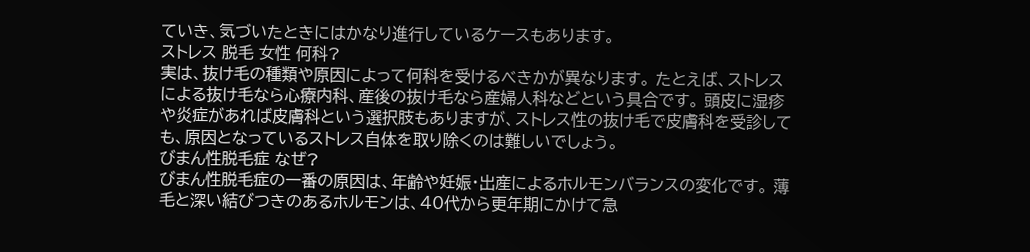ていき、気づいたときにはかなり進行しているケースもあります。
ストレス 脱毛 女性 何科?
実は、抜け毛の種類や原因によって何科を受けるべきかが異なります。 たとえば、ストレスによる抜け毛なら心療内科、産後の抜け毛なら産婦人科などという具合です。 頭皮に湿疹や炎症があれば皮膚科という選択肢もありますが、ストレス性の抜け毛で皮膚科を受診しても、原因となっているストレス自体を取り除くのは難しいでしょう。
びまん性脱毛症 なぜ?
びまん性脱毛症の一番の原因は、年齢や妊娠・出産によるホルモンバランスの変化です。 薄毛と深い結びつきのあるホルモンは、40代から更年期にかけて急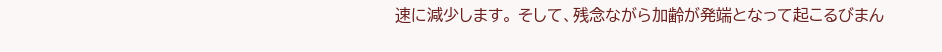速に減少します。 そして、残念ながら加齢が発端となって起こるびまん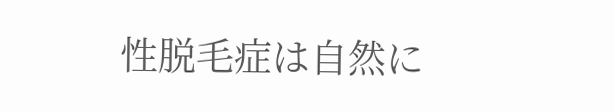性脱毛症は自然に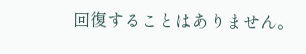回復することはありません。